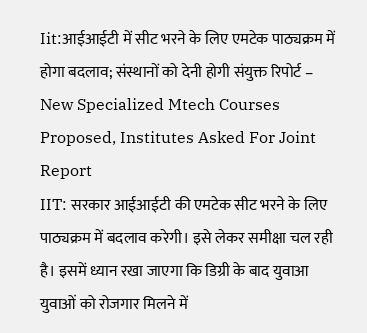Iit:आईआईटी में सीट भरने के लिए एमटेक पाठ्यक्रम में होगा बदलाव; संस्थानों को देनी होगी संयुक्त रिपोर्ट – New Specialized Mtech Courses Proposed, Institutes Asked For Joint Report
IIT: सरकार आईआईटी की एमटेक सीट भरने के लिए पाठ्यक्रम में बदलाव करेगी। इसे लेकर समीक्षा चल रही है। इसमें ध्यान रखा जाएगा कि डिग्री के बाद युवाआ युवाओं को रोजगार मिलने में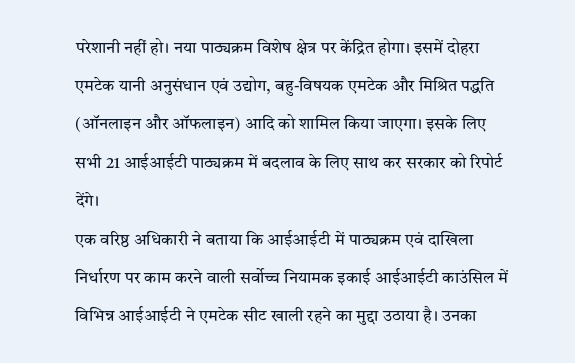परेशानी नहीं हो। नया पाठ्यक्रम विशेष क्षेत्र पर केंद्रित होगा। इसमें दोहरा एमटेक यानी अनुसंधान एवं उद्योग, बहु-विषयक एमटेक और मिश्रित पद्धति (ऑनलाइन और ऑफलाइन) आदि को शामिल किया जाएगा। इसके लिए सभी 21 आईआईटी पाठ्यक्रम में बदलाव के लिए साथ कर सरकार को रिपोर्ट देंगे।
एक वरिष्ठ अधिकारी ने बताया कि आईआईटी में पाठ्यक्रम एवं दाखिला निर्धारण पर काम करने वाली सर्वोच्च नियामक इकाई आईआईटी काउंसिल में विभिन्न आईआईटी ने एमटेक सीट खाली रहने का मुद्दा उठाया है। उनका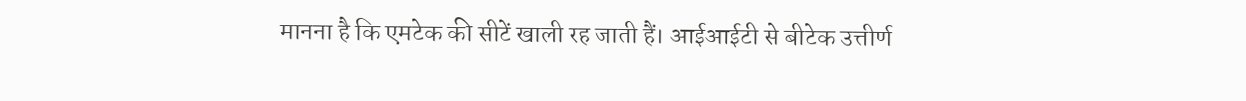मानना है कि एमटेक की सीटें खाली रह जाती हैं। आईआईटी से बीटेक उत्तीर्ण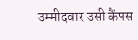उम्मीदवार उसी कैंपस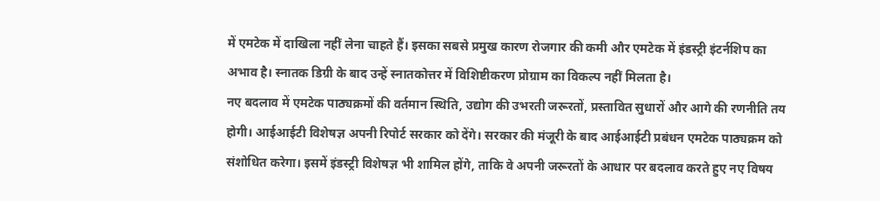में एमटेक में दाखिला नहीं लेना चाहते हैं। इसका सबसे प्रमुख कारण रोजगार की कमी और एमटेक में इंडस्ट्री इंटर्नशिप का अभाव है। स्नातक डिग्री के बाद उन्हें स्नातकोत्तर में विशिष्टीकरण प्रोग्राम का विकल्प नहीं मिलता है।
नए बदलाव में एमटेक पाठ्यक्रमों की वर्तमान स्थिति, उद्योग की उभरती जरूरतों, प्रस्तावित सुधारों और आगे की रणनीति तय होगी। आईआईटी विशेषज्ञ अपनी रिपोर्ट सरकार को देंगे। सरकार की मंजूरी के बाद आईआईटी प्रबंधन एमटेक पाठ्यक्रम को संशोधित करेगा। इसमें इंडस्ट्री विशेषज्ञ भी शामिल होंगे, ताकि वे अपनी जरूरतों के आधार पर बदलाव करते हुए नए विषय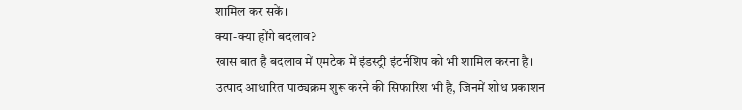शामिल कर सकें।
क्या-क्या होंगे बदलाव?
खास बात है बदलाव में एमटेक में इंडस्ट्री इंटर्नशिप को भी शामिल करना है। उत्पाद आधारित पाठ्यक्रम शुरू करने की सिफारिश भी है, जिनमें शोध प्रकाशन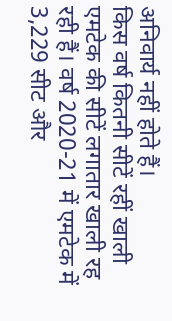अनिवार्य नहीं होते हैं।
किस वर्ष कितनी सीटें रहीं खाली
एमटेक की सीटें लगातार खाली रह रही हैं। वर्ष 2020-21 में एमटेक में 3,229 सीट और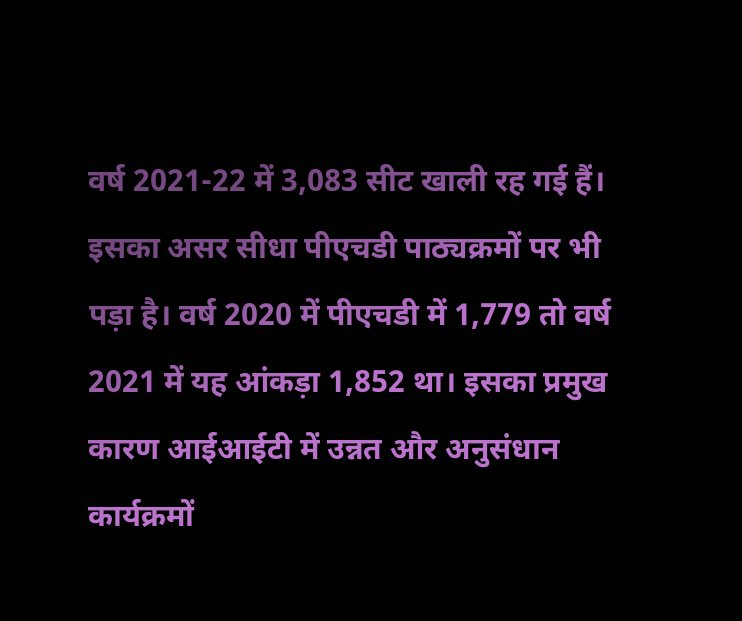वर्ष 2021-22 में 3,083 सीट खाली रह गई हैं। इसका असर सीधा पीएचडी पाठ्यक्रमों पर भी पड़ा है। वर्ष 2020 में पीएचडी में 1,779 तो वर्ष 2021 में यह आंकड़ा 1,852 था। इसका प्रमुख कारण आईआईटी में उन्नत और अनुसंधान कार्यक्रमों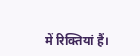में रिक्तियां हैं।